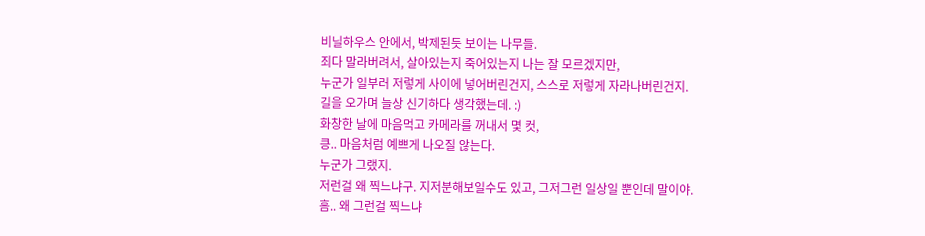비닐하우스 안에서, 박제된듯 보이는 나무들.
죄다 말라버려서, 살아있는지 죽어있는지 나는 잘 모르겠지만,
누군가 일부러 저렇게 사이에 넣어버린건지, 스스로 저렇게 자라나버린건지.
길을 오가며 늘상 신기하다 생각했는데. :)
화창한 날에 마음먹고 카메라를 꺼내서 몇 컷,
킁.. 마음처럼 예쁘게 나오질 않는다.
누군가 그랬지.
저런걸 왜 찍느냐구. 지저분해보일수도 있고, 그저그런 일상일 뿐인데 말이야.
흠.. 왜 그런걸 찍느냐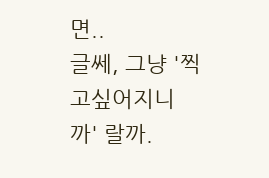면..
글쎄, 그냥 '찍고싶어지니까' 랄까.